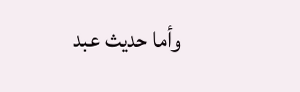وأما حديث عبد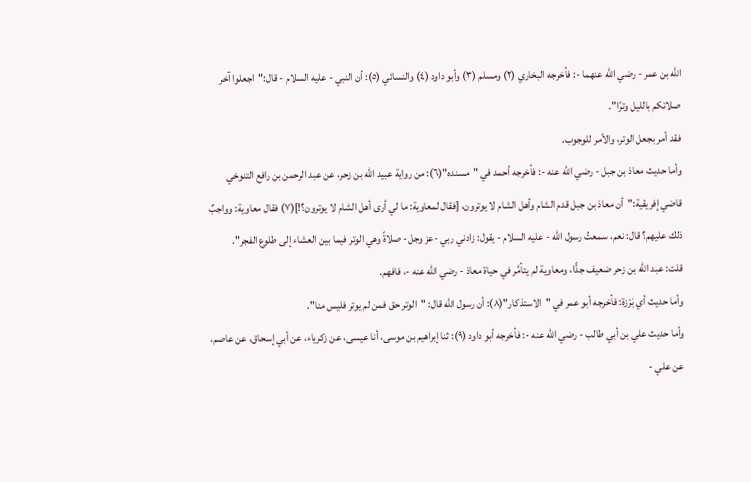الله بن عمر - رضي الله عنهما -: فأخرجه البخاري (٢) ومسلم (٣) وأبو داود (٤) والنسائي (٥): أن النبي - عليه السلام - قال:"اجعلوا آخر صلاتكم بالليل وترًا".
فقد أمر بجعل الوتر، والأمر للوجوب.
وأما حديث معاذ بن جبل - رضي الله عنه -: فأخرجه أحمد في "مسنده"(٦): من رواية عبيد الله بن زحر، عن عبد الرحمن بن رافع التنوخي قاضي إفريقية:"أن معاذ بن جبل قدم الشام وأهل الشام لا يوترون، [فقال لمعاوية: ما لي أرى أهل الشام لا يوترون؟!](٧) فقال معاوية: وواجبٌ ذلك عليهم؟ قال: نعم، سمعتُ رسول الله - عليه السلام - يقول: زادني ربي -عز وجل- صلاةً وهي الوتر فيما بين العشاء إلى طلوع الفجر".
قلت: عبد الله بن زحر ضعيف جدًّا، ومعاوية لم يتأمَّر في حياة معاذ - رضي الله عنه -، فافهم.
وأما حديث أي بَرْزة: فأخرجه أبو عمر في "الاستذكار"(٨): أن رسول الله قال: "الوتر حق فمن لم يوتر فليس منا".
وأما حديث علي بن أبي طالب - رضي الله عنه -: فأخرجه أبو داود (٩): ثنا إبراهيم بن موسى، أنا عيسى، عن زكرياء، عن أبي إسحاق، عن عاصم، عن علي -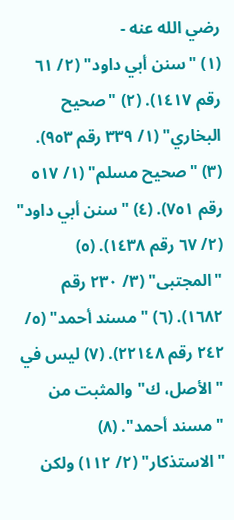رضي الله عنه -
(١) "سنن أبي داود" (٢/ ٦١ رقم ١٤١٧). (٢) "صحيح البخاري" (١/ ٣٣٩ رقم ٩٥٣). (٣) "صحيح مسلم" (١/ ٥١٧ رقم ٧٥١). (٤) "سنن أبي داود" (٢/ ٦٧ رقم ١٤٣٨). (٥) "المجتبى" (٣/ ٢٣٠ رقم ١٦٨٢). (٦) "مسند أحمد" (٥/ ٢٤٢ رقم ٢٢١٤٨). (٧) ليس في "الأصل، ك" والمثبت من "مسند أحمد". (٨) "الاستذكار" (٢/ ١١٢) ولكن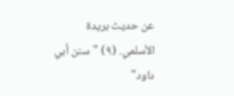عن حديث بريدة الأسلمي. (٩) "سنن أبي داود"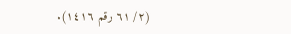(٢/ ٦١ رقم ١٤١٦).